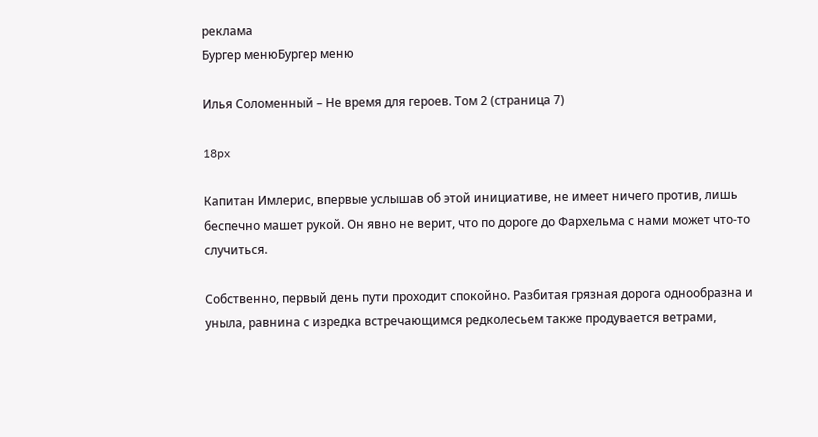реклама
Бургер менюБургер меню

Илья Соломенный – Не время для героев. Том 2 (страница 7)

18px

Капитан Имлерис, впервые услышав об этой инициативе, не имеет ничего против, лишь беспечно машет рукой. Он явно не верит, что по дороге до Фархельма с нами может что-то случиться.

Собственно, первый день пути проходит спокойно. Разбитая грязная дорога однообразна и уныла, равнина с изредка встречающимся редколесьем также продувается ветрами,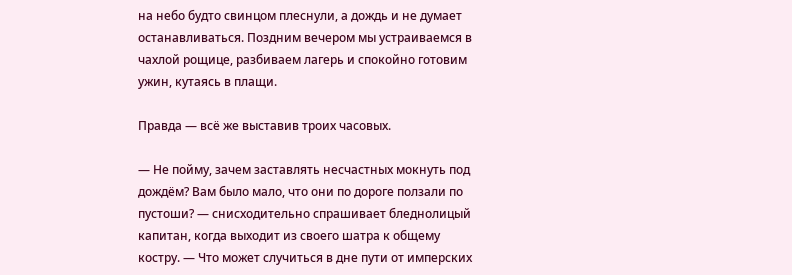на небо будто свинцом плеснули, а дождь и не думает останавливаться. Поздним вечером мы устраиваемся в чахлой рощице, разбиваем лагерь и спокойно готовим ужин, кутаясь в плащи.

Правда — всё же выставив троих часовых.

— Не пойму, зачем заставлять несчастных мокнуть под дождём? Вам было мало, что они по дороге ползали по пустоши? — снисходительно спрашивает бледнолицый капитан, когда выходит из своего шатра к общему костру. — Что может случиться в дне пути от имперских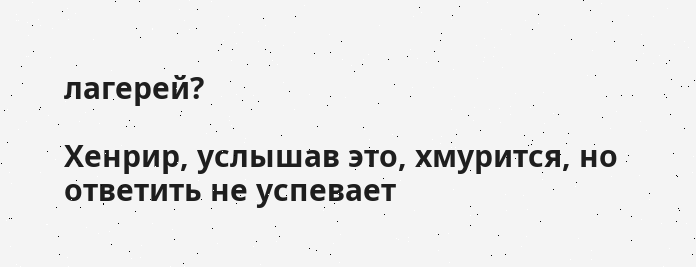лагерей?

Хенрир, услышав это, хмурится, но ответить не успевает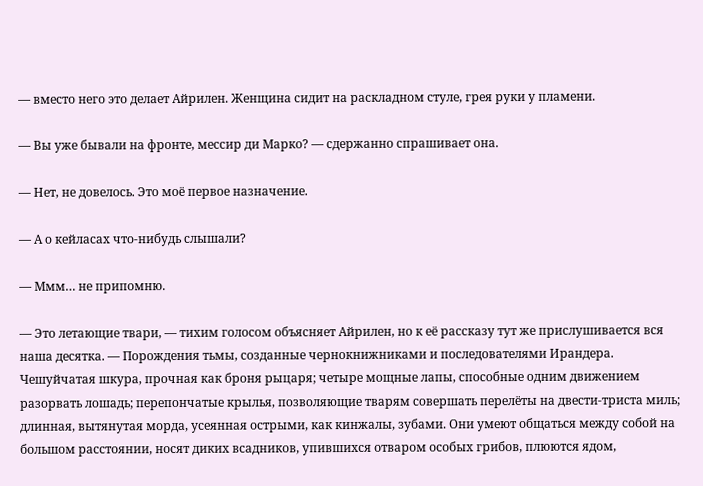— вместо него это делает Айрилен. Женщина сидит на раскладном стуле, грея руки у пламени.

— Вы уже бывали на фронте, мессир ди Марко? — сдержанно спрашивает она.

— Нет, не довелось. Это моё первое назначение.

— А о кейласах что-нибудь слышали?

— Ммм… не припомню.

— Это летающие твари, — тихим голосом объясняет Айрилен, но к её рассказу тут же прислушивается вся наша десятка. — Порождения тьмы, созданные чернокнижниками и последователями Ирандера. Чешуйчатая шкура, прочная как броня рыцаря; четыре мощные лапы, способные одним движением разорвать лошадь; перепончатые крылья, позволяющие тварям совершать перелёты на двести-триста миль; длинная, вытянутая морда, усеянная острыми, как кинжалы, зубами. Они умеют общаться между собой на большом расстоянии, носят диких всадников, упившихся отваром особых грибов, плюются ядом,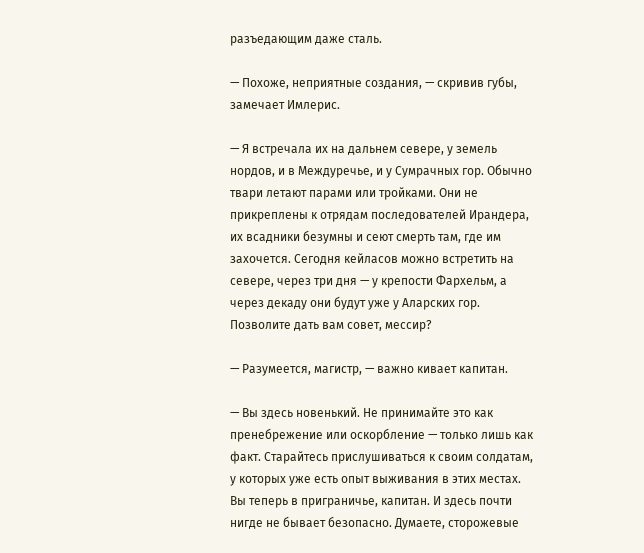разъедающим даже сталь.

— Похоже, неприятные создания, — скривив губы, замечает Имлерис.

— Я встречала их на дальнем севере, у земель нордов, и в Междуречье, и у Сумрачных гор. Обычно твари летают парами или тройками. Они не прикреплены к отрядам последователей Ирандера, их всадники безумны и сеют смерть там, где им захочется. Сегодня кейласов можно встретить на севере, через три дня — у крепости Фархельм, а через декаду они будут уже у Аларских гор. Позволите дать вам совет, мессир?

— Разумеется, магистр, — важно кивает капитан.

— Вы здесь новенький. Не принимайте это как пренебрежение или оскорбление — только лишь как факт. Старайтесь прислушиваться к своим солдатам, у которых уже есть опыт выживания в этих местах. Вы теперь в приграничье, капитан. И здесь почти нигде не бывает безопасно. Думаете, сторожевые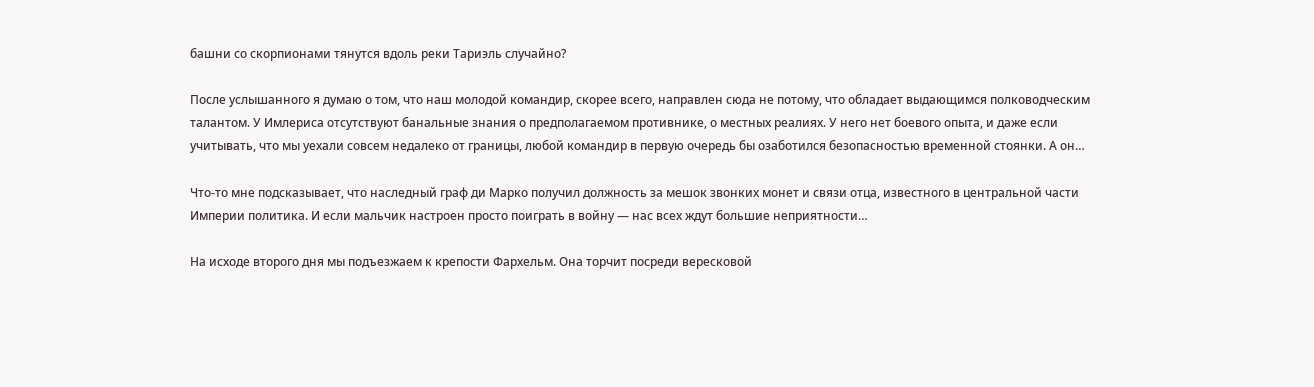башни со скорпионами тянутся вдоль реки Тариэль случайно?

После услышанного я думаю о том, что наш молодой командир, скорее всего, направлен сюда не потому, что обладает выдающимся полководческим талантом. У Имлериса отсутствуют банальные знания о предполагаемом противнике, о местных реалиях. У него нет боевого опыта, и даже если учитывать, что мы уехали совсем недалеко от границы, любой командир в первую очередь бы озаботился безопасностью временной стоянки. А он…

Что-то мне подсказывает, что наследный граф ди Марко получил должность за мешок звонких монет и связи отца, известного в центральной части Империи политика. И если мальчик настроен просто поиграть в войну — нас всех ждут большие неприятности…

На исходе второго дня мы подъезжаем к крепости Фархельм. Она торчит посреди вересковой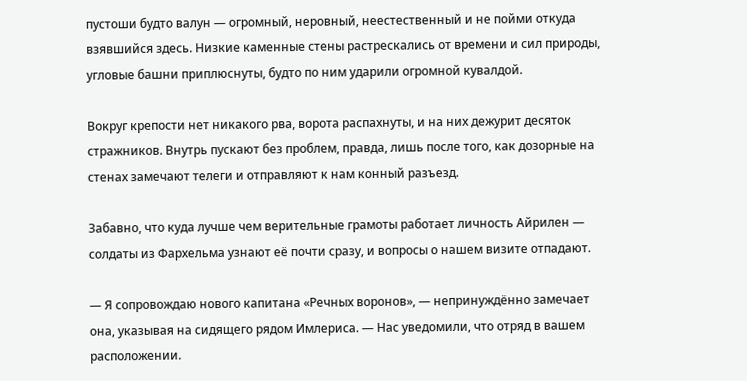пустоши будто валун — огромный, неровный, неестественный и не пойми откуда взявшийся здесь. Низкие каменные стены растрескались от времени и сил природы, угловые башни приплюснуты, будто по ним ударили огромной кувалдой.

Вокруг крепости нет никакого рва, ворота распахнуты, и на них дежурит десяток стражников. Внутрь пускают без проблем, правда, лишь после того, как дозорные на стенах замечают телеги и отправляют к нам конный разъезд.

Забавно, что куда лучше чем верительные грамоты работает личность Айрилен — солдаты из Фархельма узнают её почти сразу, и вопросы о нашем визите отпадают.

— Я сопровождаю нового капитана «Речных воронов», — непринуждённо замечает она, указывая на сидящего рядом Имлериса. — Нас уведомили, что отряд в вашем расположении.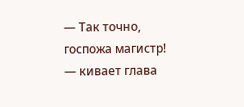— Так точно, госпожа магистр! — кивает глава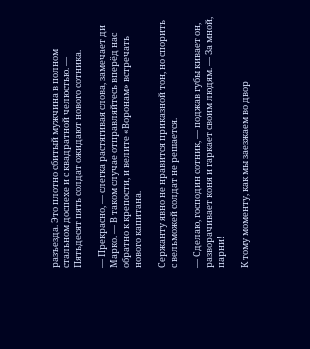разъезда. Это плотно сбитый мужчина в полном стальном доспехе и с квадратной челюстью. — Пятьдесят пять солдат ожидают нового сотника.

— Прекрасно, — слегка растягивая слова, замечает ди Марко. — В таком случае отправляйтесь вперёд нас обратно к крепости, и велите «Воронам» встречать нового капитана.

Сержанту явно не нравится приказной тон, но спорить с вельможей солдат не решается.

— Сделаю, господин сотник, — поджав губы кивает он, разворачивает коня и гаркает своим людям. — За мной, парни!

К тому моменту, как мы заезжаем во двор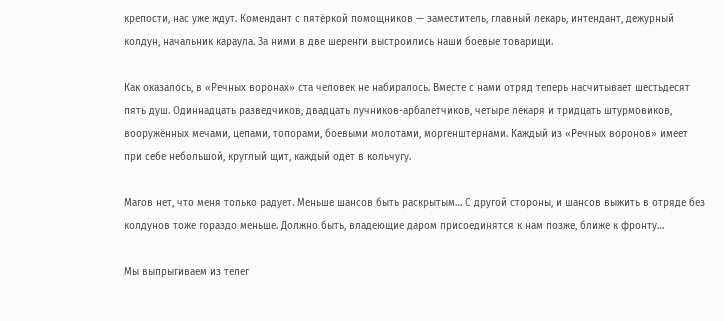крепости, нас уже ждут. Комендант с пятёркой помощников — заместитель, главный лекарь, интендант, дежурный колдун, начальник караула. За ними в две шеренги выстроились наши боевые товарищи.

Как оказалось, в «Речных воронах» ста человек не набиралось. Вместе с нами отряд теперь насчитывает шестьдесят пять душ. Одиннадцать разведчиков, двадцать лучников-арбалетчиков, четыре лекаря и тридцать штурмовиков, вооружённых мечами, цепами, топорами, боевыми молотами, моргенштернами. Каждый из «Речных воронов» имеет при себе небольшой, круглый щит, каждый одет в кольчугу.

Магов нет, что меня только радует. Меньше шансов быть раскрытым… С другой стороны, и шансов выжить в отряде без колдунов тоже гораздо меньше. Должно быть, владеющие даром присоединятся к нам позже, ближе к фронту…

Мы выпрыгиваем из телег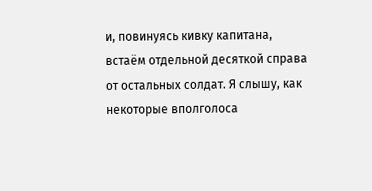и, повинуясь кивку капитана, встаём отдельной десяткой справа от остальных солдат. Я слышу, как некоторые вполголоса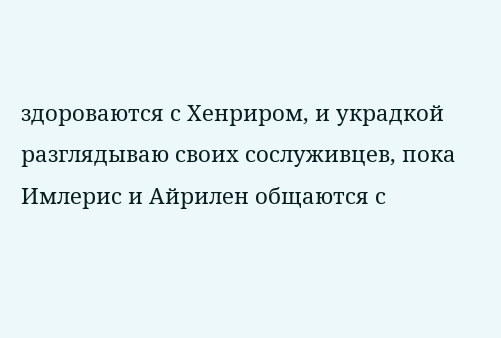здороваются с Хенриром, и украдкой разглядываю своих сослуживцев, пока Имлерис и Айрилен общаются с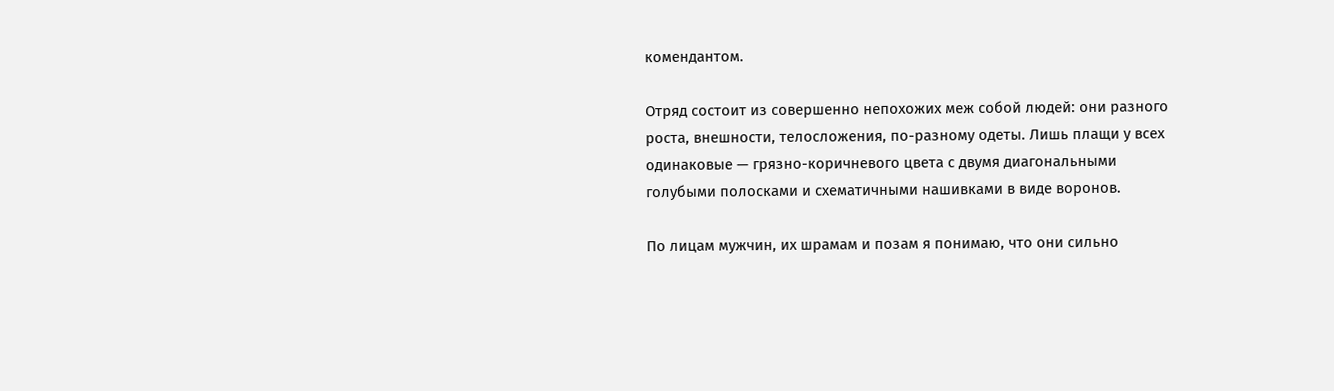комендантом.

Отряд состоит из совершенно непохожих меж собой людей: они разного роста, внешности, телосложения, по-разному одеты. Лишь плащи у всех одинаковые — грязно-коричневого цвета с двумя диагональными голубыми полосками и схематичными нашивками в виде воронов.

По лицам мужчин, их шрамам и позам я понимаю, что они сильно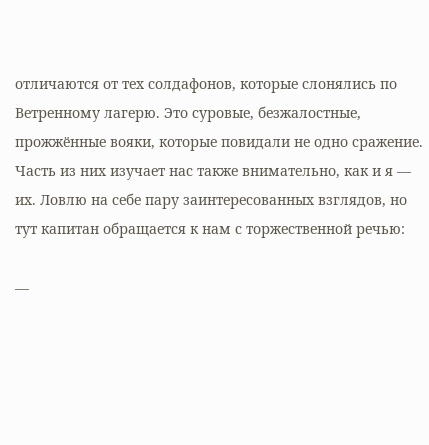отличаются от тех солдафонов, которые слонялись по Ветренному лагерю. Это суровые, безжалостные, прожжённые вояки, которые повидали не одно сражение. Часть из них изучает нас также внимательно, как и я — их. Ловлю на себе пару заинтересованных взглядов, но тут капитан обращается к нам с торжественной речью:

—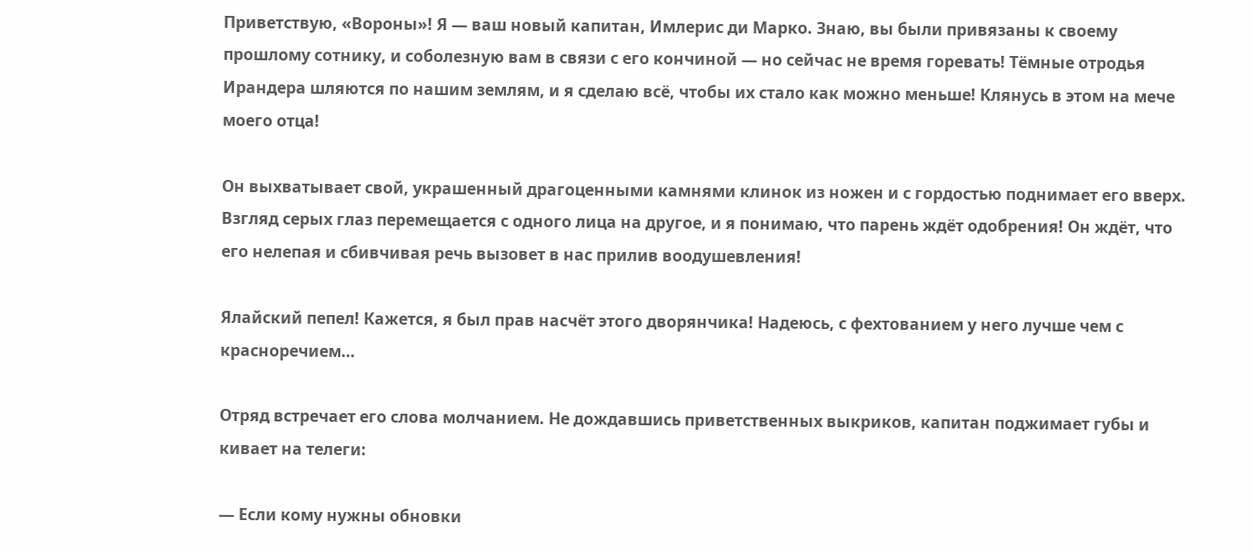Приветствую, «Вороны»! Я — ваш новый капитан, Имлерис ди Марко. Знаю, вы были привязаны к своему прошлому сотнику, и соболезную вам в связи с его кончиной — но сейчас не время горевать! Тёмные отродья Ирандера шляются по нашим землям, и я сделаю всё, чтобы их стало как можно меньше! Клянусь в этом на мече моего отца!

Он выхватывает свой, украшенный драгоценными камнями клинок из ножен и с гордостью поднимает его вверх. Взгляд серых глаз перемещается с одного лица на другое, и я понимаю, что парень ждёт одобрения! Он ждёт, что его нелепая и сбивчивая речь вызовет в нас прилив воодушевления!

Ялайский пепел! Кажется, я был прав насчёт этого дворянчика! Надеюсь, с фехтованием у него лучше чем с красноречием…

Отряд встречает его слова молчанием. Не дождавшись приветственных выкриков, капитан поджимает губы и кивает на телеги:

— Если кому нужны обновки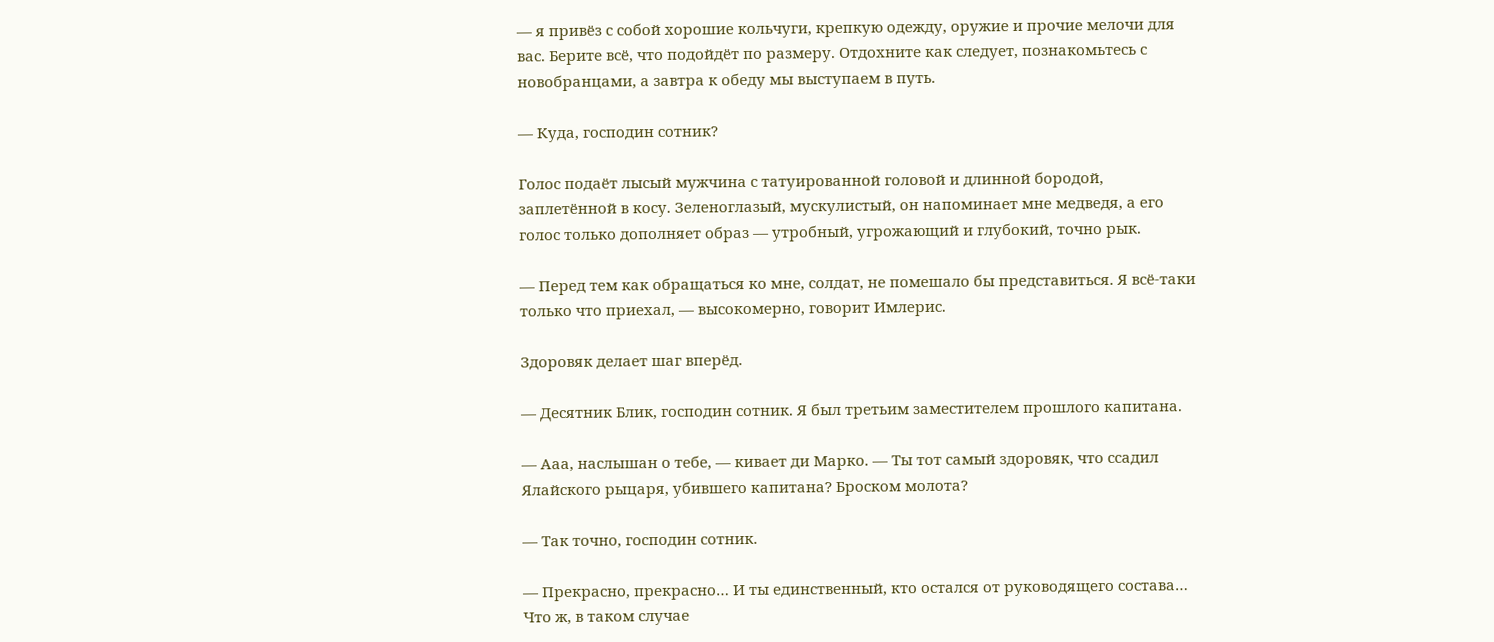— я привёз с собой хорошие кольчуги, крепкую одежду, оружие и прочие мелочи для вас. Берите всё, что подойдёт по размеру. Отдохните как следует, познакомьтесь с новобранцами, а завтра к обеду мы выступаем в путь.

— Куда, господин сотник?

Голос подаёт лысый мужчина с татуированной головой и длинной бородой, заплетённой в косу. Зеленоглазый, мускулистый, он напоминает мне медведя, а его голос только дополняет образ — утробный, угрожающий и глубокий, точно рык.

— Перед тем как обращаться ко мне, солдат, не помешало бы представиться. Я всё-таки только что приехал, — высокомерно, говорит Имлерис.

Здоровяк делает шаг вперёд.

— Десятник Блик, господин сотник. Я был третьим заместителем прошлого капитана.

— Ааа, наслышан о тебе, — кивает ди Марко. — Ты тот самый здоровяк, что ссадил Ялайского рыцаря, убившего капитана? Броском молота?

— Так точно, господин сотник.

— Прекрасно, прекрасно… И ты единственный, кто остался от руководящего состава… Что ж, в таком случае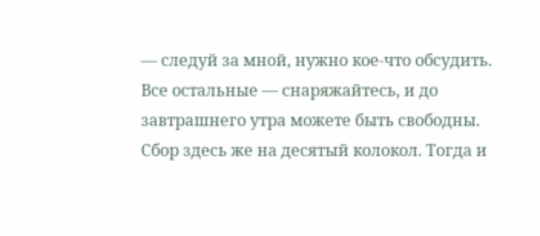— следуй за мной, нужно кое-что обсудить. Все остальные — снаряжайтесь, и до завтрашнего утра можете быть свободны. Сбор здесь же на десятый колокол. Тогда и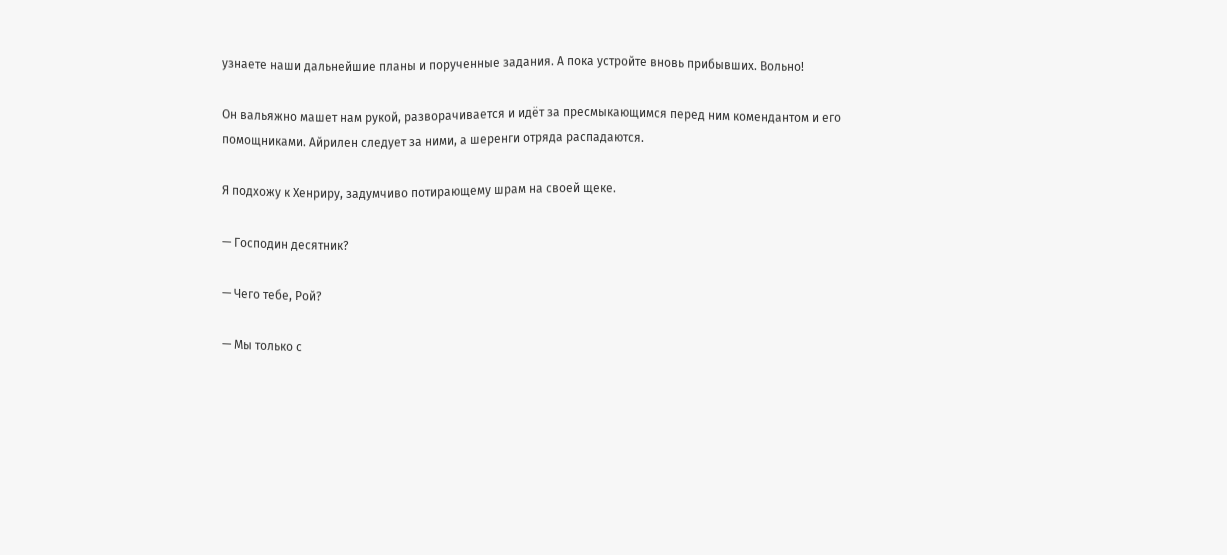узнаете наши дальнейшие планы и порученные задания. А пока устройте вновь прибывших. Вольно!

Он вальяжно машет нам рукой, разворачивается и идёт за пресмыкающимся перед ним комендантом и его помощниками. Айрилен следует за ними, а шеренги отряда распадаются.

Я подхожу к Хенриру, задумчиво потирающему шрам на своей щеке.

— Господин десятник?

— Чего тебе, Рой?

— Мы только с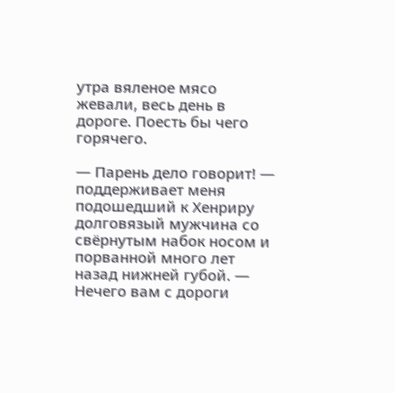утра вяленое мясо жевали, весь день в дороге. Поесть бы чего горячего.

— Парень дело говорит! — поддерживает меня подошедший к Хенриру долговязый мужчина со свёрнутым набок носом и порванной много лет назад нижней губой. — Нечего вам с дороги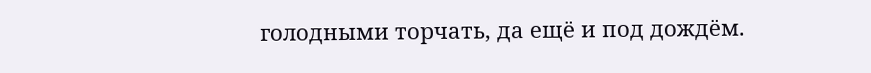голодными торчать, да ещё и под дождём.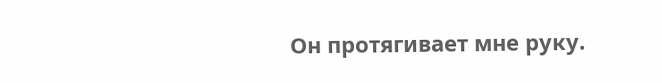Он протягивает мне руку.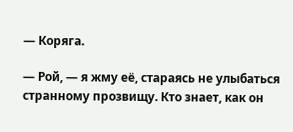— Коряга.

— Рой, — я жму её, стараясь не улыбаться странному прозвищу. Кто знает, как он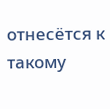отнесётся к такому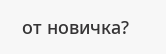от новичка?